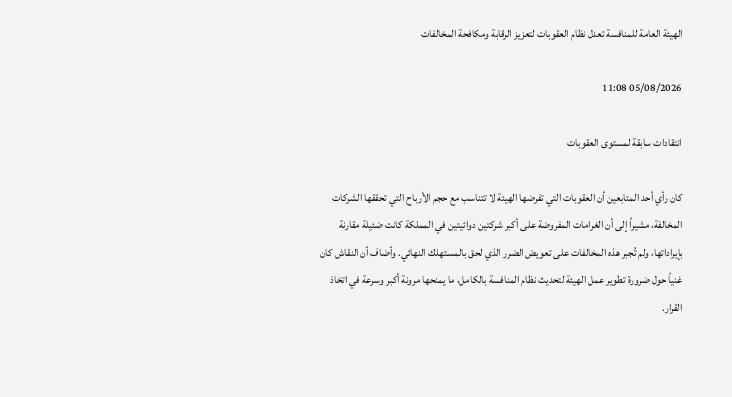الهيئة العامة للمنافسة تعدل نظام العقوبات لتعزيز الرقابة ومكافحة المخالفات

05/08/2026 11:08

انتقادات سابقة لمستوى العقوبات

كان رأي أحد المتابعين أن العقوبات التي تفرضها الهيئة لا تتناسب مع حجم الأرباح التي تحققها الشركات المخالفة، مشيراً إلى أن الغرامات المفروضة على أكبر شركتين دوائيتين في المملكة كانت ضئيلة مقارنة بإيراداتها، ولم تُجبر هذه المخالفات على تعويض الضرر الذي لحق بالمستهلك النهائي. وأضاف أن النقاش كان غنياً حول ضرورة تطوير عمل الهيئة لتحديث نظام المنافسة بالكامل، ما يمنحها مرونة أكبر وسرعة في اتخاذ القرار.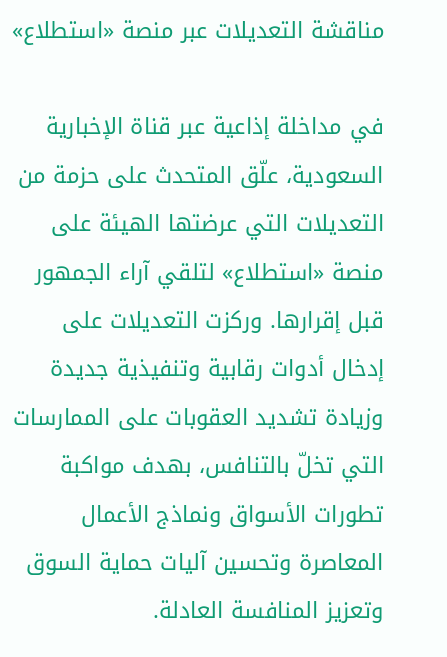مناقشة التعديلات عبر منصة «استطلاع»

في مداخلة إذاعية عبر قناة الإخبارية السعودية، علّق المتحدث على حزمة من التعديلات التي عرضتها الهيئة على منصة «استطلاع» لتلقي آراء الجمهور قبل إقرارها. وركزت التعديلات على إدخال أدوات رقابية وتنفيذية جديدة وزيادة تشديد العقوبات على الممارسات التي تخلّ بالتنافس، بهدف مواكبة تطورات الأسواق ونماذج الأعمال المعاصرة وتحسين آليات حماية السوق وتعزيز المنافسة العادلة.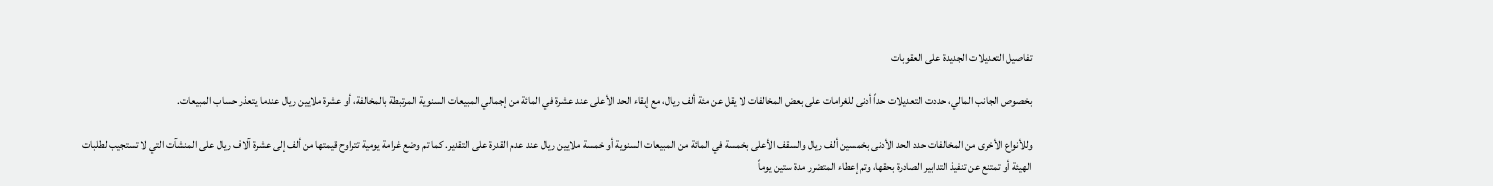تفاصيل التعديلات الجديدة على العقوبات

بخصوص الجانب المالي، حددت التعديلات حداً أدنى للغرامات على بعض المخالفات لا يقل عن مئة ألف ريال، مع إبقاء الحد الأعلى عند عشرة في المائة من إجمالي المبيعات السنوية المرتبطة بالمخالفة، أو عشرة ملايين ريال عندما يتعذر حساب المبيعات.

وللأنواع الأخرى من المخالفات حدد الحد الأدنى بخمسين ألف ريال والسقف الأعلى بخمسة في المائة من المبيعات السنوية أو خمسة ملايين ريال عند عدم القدرة على التقدير. كما تم وضع غرامة يومية تتراوح قيمتها من ألف إلى عشرة آلاف ريال على المنشآت التي لا تستجيب لطلبات الهيئة أو تمتنع عن تنفيذ التدابير الصادرة بحقها، وتم إعطاء المتضرر مدة ستين يوماً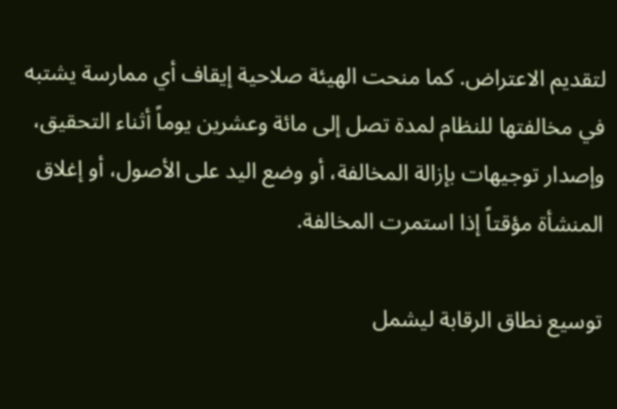لتقديم الاعتراض. كما منحت الهيئة صلاحية إيقاف أي ممارسة يشتبه في مخالفتها للنظام لمدة تصل إلى مائة وعشرين يوماً أثناء التحقيق، وإصدار توجيهات بإزالة المخالفة، أو وضع اليد على الأصول، أو إغلاق المنشأة مؤقتاً إذا استمرت المخالفة.

توسيع نطاق الرقابة ليشمل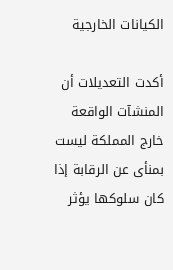الكيانات الخارجية

أكدت التعديلات أن المنشآت الواقعة خارج المملكة ليست بمنأى عن الرقابة إذا كان سلوكها يؤثر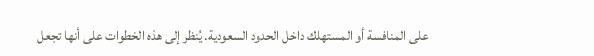على المنافسة أو المستهلك داخل الحدود السعودية. يُنظر إلى هذه الخطوات على أنها تجعل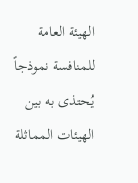الهيئة العامة للمنافسة نموذجاً يُحتذى به بين الهيئات المماثلة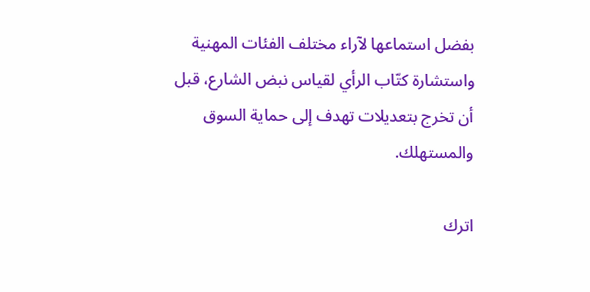بفضل استماعها لآراء مختلف الفئات المهنية واستشارة كتّاب الرأي لقياس نبض الشارع، قبل أن تخرج بتعديلات تهدف إلى حماية السوق والمستهلك.

اترك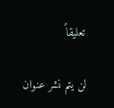تعليقاً

لن يتم نشر عنوان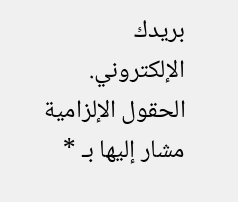بريدك الإلكتروني. الحقول الإلزامية مشار إليها بـ *